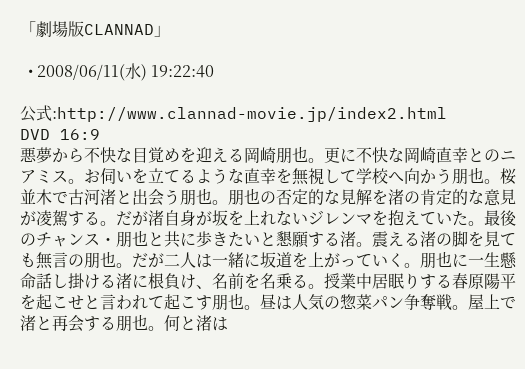「劇場版CLANNAD」

  • 2008/06/11(水) 19:22:40

公式:http://www.clannad-movie.jp/index2.html
DVD 16:9
悪夢から不快な目覚めを迎える岡崎朋也。更に不快な岡崎直幸とのニアミス。お伺いを立てるような直幸を無視して学校へ向かう朋也。桜並木で古河渚と出会う朋也。朋也の否定的な見解を渚の肯定的な意見が凌駕する。だが渚自身が坂を上れないジレンマを抱えていた。最後のチャンス・朋也と共に歩きたいと懇願する渚。震える渚の脚を見ても無言の朋也。だが二人は一緒に坂道を上がっていく。朋也に一生懸命話し掛ける渚に根負け、名前を名乗る。授業中居眠りする春原陽平を起こせと言われて起こす朋也。昼は人気の惣菜パン争奪戦。屋上で渚と再会する朋也。何と渚は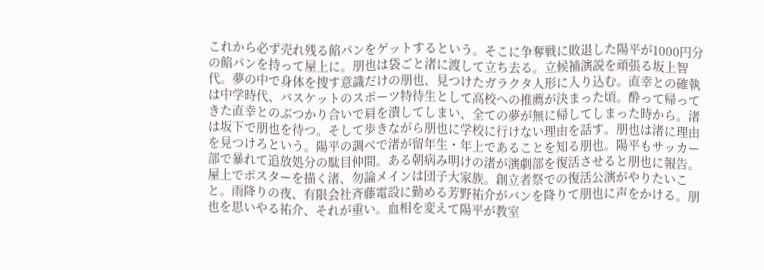これから必ず売れ残る餡パンをゲットするという。そこに争奪戦に敗退した陽平が1000円分の餡パンを持って屋上に。朋也は袋ごと渚に渡して立ち去る。立候補演説を頑張る坂上智代。夢の中で身体を捜す意識だけの朋也、見つけたガラクタ人形に入り込む。直幸との確執は中学時代、バスケットのスポーツ特待生として高校への推薦が決まった頃。酔って帰ってきた直幸とのぶつかり合いで肩を潰してしまい、全ての夢が無に帰してしまった時から。渚は坂下で朋也を待つ。そして歩きながら朋也に学校に行けない理由を話す。朋也は渚に理由を見つけろという。陽平の調べで渚が留年生・年上であることを知る朋也。陽平もサッカー部で暴れて追放処分の駄目仲間。ある朝病み明けの渚が演劇部を復活させると朋也に報告。屋上でポスターを描く渚、勿論メインは団子大家族。創立者祭での復活公演がやりたいこと。雨降りの夜、有限会社斉藤電設に勤める芳野祐介がバンを降りて朋也に声をかける。朋也を思いやる祐介、それが重い。血相を変えて陽平が教室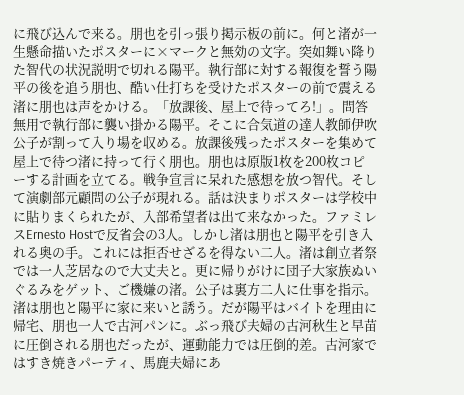に飛び込んで来る。朋也を引っ張り掲示板の前に。何と渚が一生懸命描いたポスターに×マークと無効の文字。突如舞い降りた智代の状況説明で切れる陽平。執行部に対する報復を誓う陽平の後を追う朋也、酷い仕打ちを受けたポスターの前で震える渚に朋也は声をかける。「放課後、屋上で待ってろ!」。問答無用で執行部に襲い掛かる陽平。そこに合気道の達人教師伊吹公子が割って入り場を収める。放課後残ったポスターを集めて屋上で待つ渚に持って行く朋也。朋也は原版1枚を200枚コピーする計画を立てる。戦争宣言に呆れた感想を放つ智代。そして演劇部元顧問の公子が現れる。話は決まりポスターは学校中に貼りまくられたが、入部希望者は出て来なかった。ファミレスErnesto Hostで反省会の3人。しかし渚は朋也と陽平を引き入れる奥の手。これには拒否せざるを得ない二人。渚は創立者祭では一人芝居なので大丈夫と。更に帰りがけに団子大家族ぬいぐるみをゲット、ご機嫌の渚。公子は裏方二人に仕事を指示。渚は朋也と陽平に家に来いと誘う。だが陽平はバイトを理由に帰宅、朋也一人で古河パンに。ぶっ飛び夫婦の古河秋生と早苗に圧倒される朋也だったが、運動能力では圧倒的差。古河家ではすき焼きパーティ、馬鹿夫婦にあ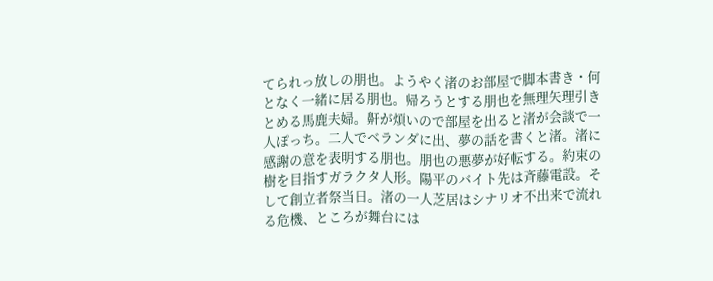てられっ放しの朋也。ようやく渚のお部屋で脚本書き・何となく一緒に居る朋也。帰ろうとする朋也を無理矢理引きとめる馬鹿夫婦。鼾が煩いので部屋を出ると渚が会談で一人ぽっち。二人でベランダに出、夢の話を書くと渚。渚に感謝の意を表明する朋也。朋也の悪夢が好転する。約束の樹を目指すガラクタ人形。陽平のバイト先は斉藤電設。そして創立者祭当日。渚の一人芝居はシナリオ不出来で流れる危機、ところが舞台には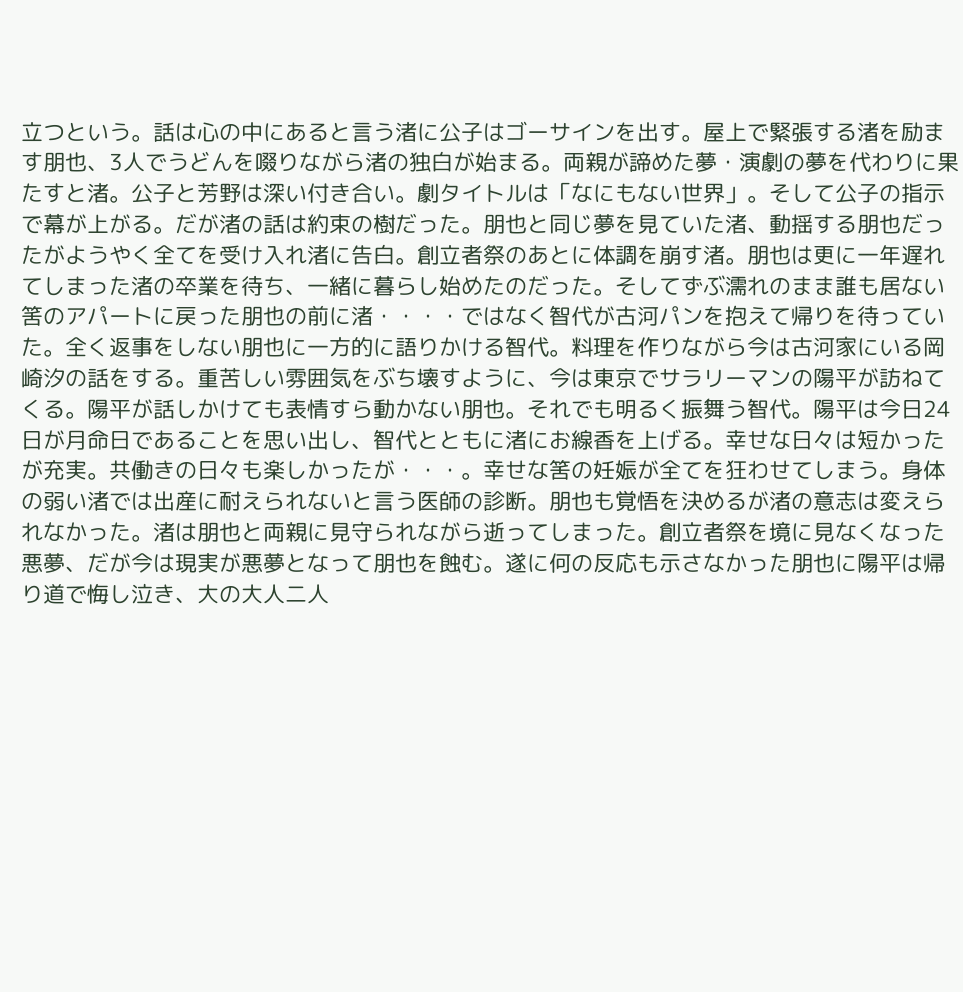立つという。話は心の中にあると言う渚に公子はゴーサインを出す。屋上で緊張する渚を励ます朋也、3人でうどんを啜りながら渚の独白が始まる。両親が諦めた夢・演劇の夢を代わりに果たすと渚。公子と芳野は深い付き合い。劇タイトルは「なにもない世界」。そして公子の指示で幕が上がる。だが渚の話は約束の樹だった。朋也と同じ夢を見ていた渚、動揺する朋也だったがようやく全てを受け入れ渚に告白。創立者祭のあとに体調を崩す渚。朋也は更に一年遅れてしまった渚の卒業を待ち、一緒に暮らし始めたのだった。そしてずぶ濡れのまま誰も居ない筈のアパートに戻った朋也の前に渚・・・・ではなく智代が古河パンを抱えて帰りを待っていた。全く返事をしない朋也に一方的に語りかける智代。料理を作りながら今は古河家にいる岡崎汐の話をする。重苦しい雰囲気をぶち壊すように、今は東京でサラリーマンの陽平が訪ねてくる。陽平が話しかけても表情すら動かない朋也。それでも明るく振舞う智代。陽平は今日24日が月命日であることを思い出し、智代とともに渚にお線香を上げる。幸せな日々は短かったが充実。共働きの日々も楽しかったが・・・。幸せな筈の妊娠が全てを狂わせてしまう。身体の弱い渚では出産に耐えられないと言う医師の診断。朋也も覚悟を決めるが渚の意志は変えられなかった。渚は朋也と両親に見守られながら逝ってしまった。創立者祭を境に見なくなった悪夢、だが今は現実が悪夢となって朋也を蝕む。遂に何の反応も示さなかった朋也に陽平は帰り道で悔し泣き、大の大人二人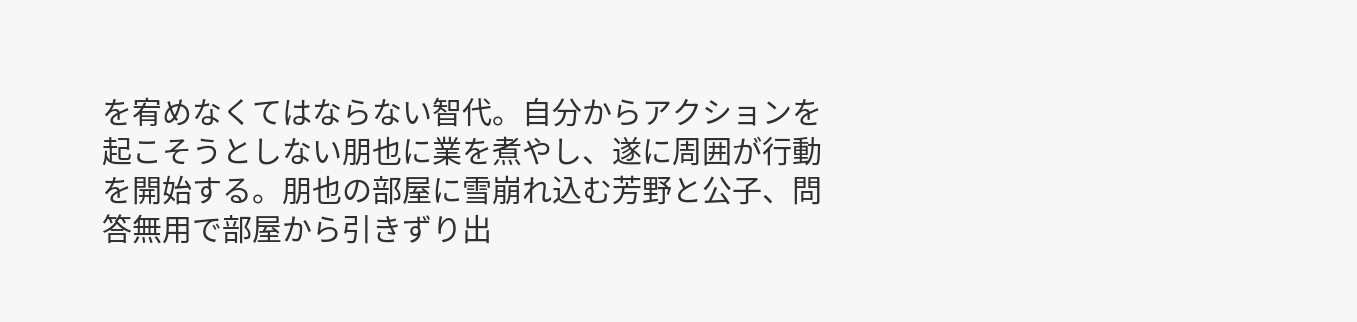を宥めなくてはならない智代。自分からアクションを起こそうとしない朋也に業を煮やし、遂に周囲が行動を開始する。朋也の部屋に雪崩れ込む芳野と公子、問答無用で部屋から引きずり出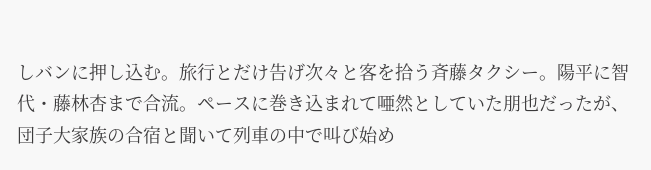しバンに押し込む。旅行とだけ告げ次々と客を拾う斉藤タクシー。陽平に智代・藤林杏まで合流。ペースに巻き込まれて唖然としていた朋也だったが、団子大家族の合宿と聞いて列車の中で叫び始め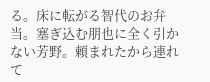る。床に転がる智代のお弁当。塞ぎ込む朋也に全く引かない芳野。頼まれたから連れて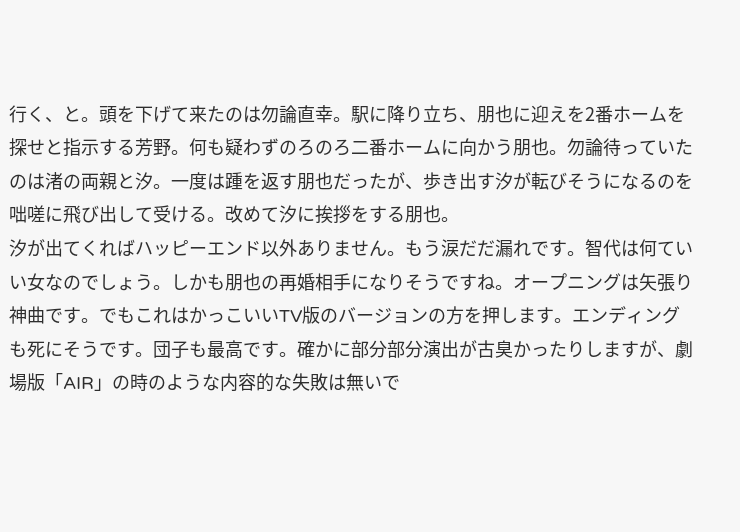行く、と。頭を下げて来たのは勿論直幸。駅に降り立ち、朋也に迎えを2番ホームを探せと指示する芳野。何も疑わずのろのろ二番ホームに向かう朋也。勿論待っていたのは渚の両親と汐。一度は踵を返す朋也だったが、歩き出す汐が転びそうになるのを咄嗟に飛び出して受ける。改めて汐に挨拶をする朋也。
汐が出てくればハッピーエンド以外ありません。もう涙だだ漏れです。智代は何ていい女なのでしょう。しかも朋也の再婚相手になりそうですね。オープニングは矢張り神曲です。でもこれはかっこいいTV版のバージョンの方を押します。エンディングも死にそうです。団子も最高です。確かに部分部分演出が古臭かったりしますが、劇場版「AIR」の時のような内容的な失敗は無いで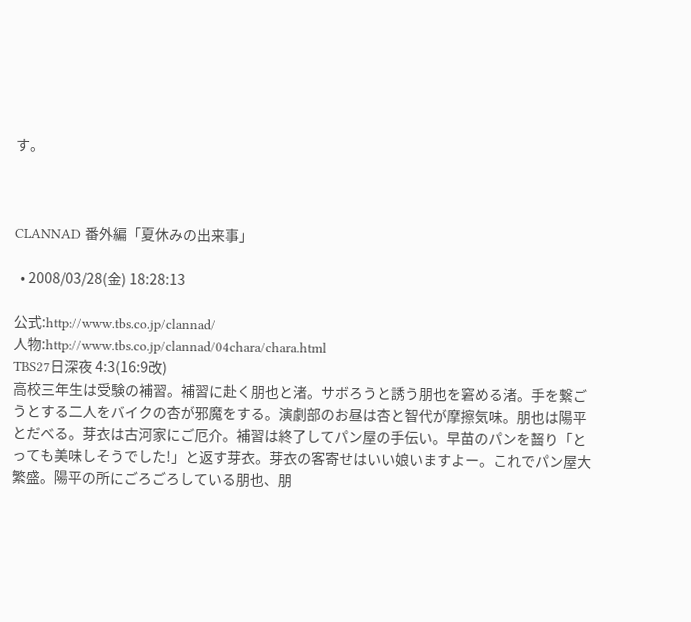す。



CLANNAD 番外編「夏休みの出来事」

  • 2008/03/28(金) 18:28:13

公式:http://www.tbs.co.jp/clannad/
人物:http://www.tbs.co.jp/clannad/04chara/chara.html
TBS27日深夜 4:3(16:9改)
高校三年生は受験の補習。補習に赴く朋也と渚。サボろうと誘う朋也を窘める渚。手を繋ごうとする二人をバイクの杏が邪魔をする。演劇部のお昼は杏と智代が摩擦気味。朋也は陽平とだべる。芽衣は古河家にご厄介。補習は終了してパン屋の手伝い。早苗のパンを齧り「とっても美味しそうでした!」と返す芽衣。芽衣の客寄せはいい娘いますよー。これでパン屋大繁盛。陽平の所にごろごろしている朋也、朋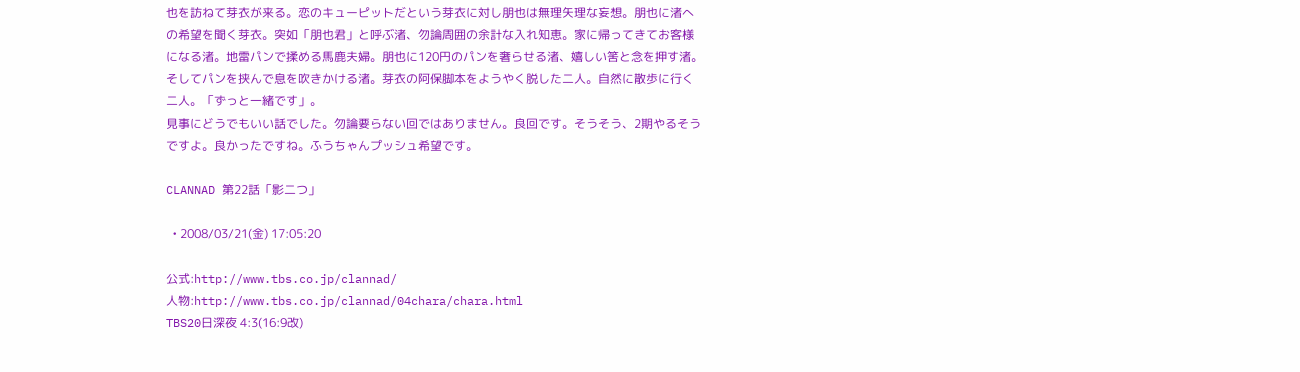也を訪ねて芽衣が来る。恋のキューピットだという芽衣に対し朋也は無理矢理な妄想。朋也に渚への希望を聞く芽衣。突如「朋也君」と呼ぶ渚、勿論周囲の余計な入れ知恵。家に帰ってきてお客様になる渚。地雷パンで揉める馬鹿夫婦。朋也に120円のパンを奢らせる渚、嬉しい筈と念を押す渚。そしてパンを挟んで息を吹きかける渚。芽衣の阿保脚本をようやく脱した二人。自然に散歩に行く二人。「ずっと一緒です」。
見事にどうでもいい話でした。勿論要らない回ではありません。良回です。そうそう、2期やるそうですよ。良かったですね。ふうちゃんプッシュ希望です。

CLANNAD 第22話「影二つ」

  • 2008/03/21(金) 17:05:20

公式:http://www.tbs.co.jp/clannad/
人物:http://www.tbs.co.jp/clannad/04chara/chara.html
TBS20日深夜 4:3(16:9改)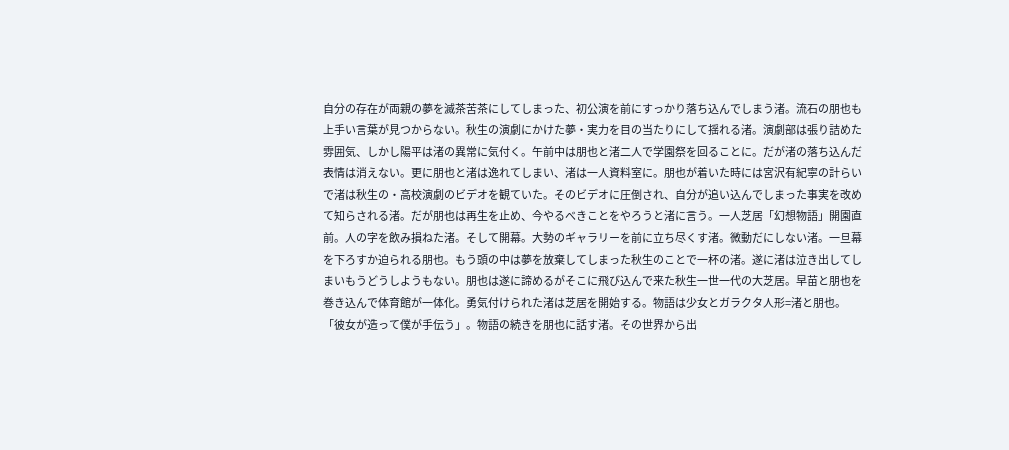自分の存在が両親の夢を滅茶苦茶にしてしまった、初公演を前にすっかり落ち込んでしまう渚。流石の朋也も上手い言葉が見つからない。秋生の演劇にかけた夢・実力を目の当たりにして揺れる渚。演劇部は張り詰めた雰囲気、しかし陽平は渚の異常に気付く。午前中は朋也と渚二人で学園祭を回ることに。だが渚の落ち込んだ表情は消えない。更に朋也と渚は逸れてしまい、渚は一人資料室に。朋也が着いた時には宮沢有紀寧の計らいで渚は秋生の・高校演劇のビデオを観ていた。そのビデオに圧倒され、自分が追い込んでしまった事実を改めて知らされる渚。だが朋也は再生を止め、今やるべきことをやろうと渚に言う。一人芝居「幻想物語」開園直前。人の字を飲み損ねた渚。そして開幕。大勢のギャラリーを前に立ち尽くす渚。微動だにしない渚。一旦幕を下ろすか迫られる朋也。もう頭の中は夢を放棄してしまった秋生のことで一杯の渚。遂に渚は泣き出してしまいもうどうしようもない。朋也は遂に諦めるがそこに飛び込んで来た秋生一世一代の大芝居。早苗と朋也を巻き込んで体育館が一体化。勇気付けられた渚は芝居を開始する。物語は少女とガラクタ人形=渚と朋也。「彼女が造って僕が手伝う」。物語の続きを朋也に話す渚。その世界から出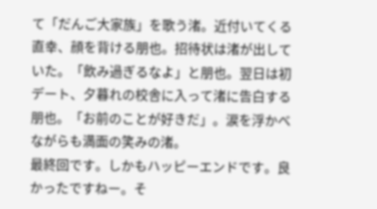て「だんご大家族」を歌う渚。近付いてくる直幸、顔を背ける朋也。招待状は渚が出していた。「飲み過ぎるなよ」と朋也。翌日は初デート、夕暮れの校舎に入って渚に告白する朋也。「お前のことが好きだ」。涙を浮かべながらも満面の笑みの渚。
最終回です。しかもハッピーエンドです。良かったですねー。そ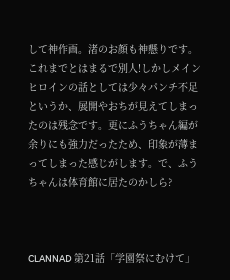して神作画。渚のお顔も神懸りです。これまでとはまるで別人!しかしメインヒロインの話としては少々パンチ不足というか、展開やおちが見えてしまったのは残念です。更にふうちゃん編が余りにも強力だったため、印象が薄まってしまった感じがします。で、ふうちゃんは体育館に居たのかしら?



CLANNAD 第21話「学園祭にむけて」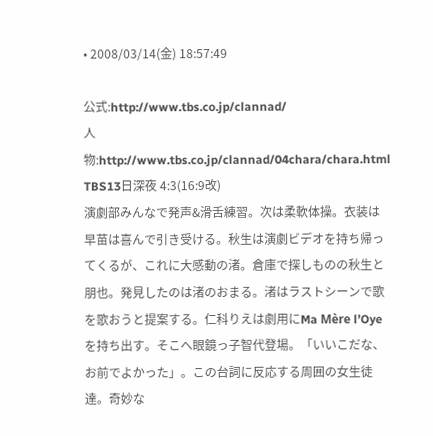• 2008/03/14(金) 18:57:49

公式:http://www.tbs.co.jp/clannad/
人物:http://www.tbs.co.jp/clannad/04chara/chara.html
TBS13日深夜 4:3(16:9改)
演劇部みんなで発声&滑舌練習。次は柔軟体操。衣装は早苗は喜んで引き受ける。秋生は演劇ビデオを持ち帰ってくるが、これに大感動の渚。倉庫で探しものの秋生と朋也。発見したのは渚のおまる。渚はラストシーンで歌を歌おうと提案する。仁科りえは劇用にMa Mère l’Oyeを持ち出す。そこへ眼鏡っ子智代登場。「いいこだな、お前でよかった」。この台詞に反応する周囲の女生徒達。奇妙な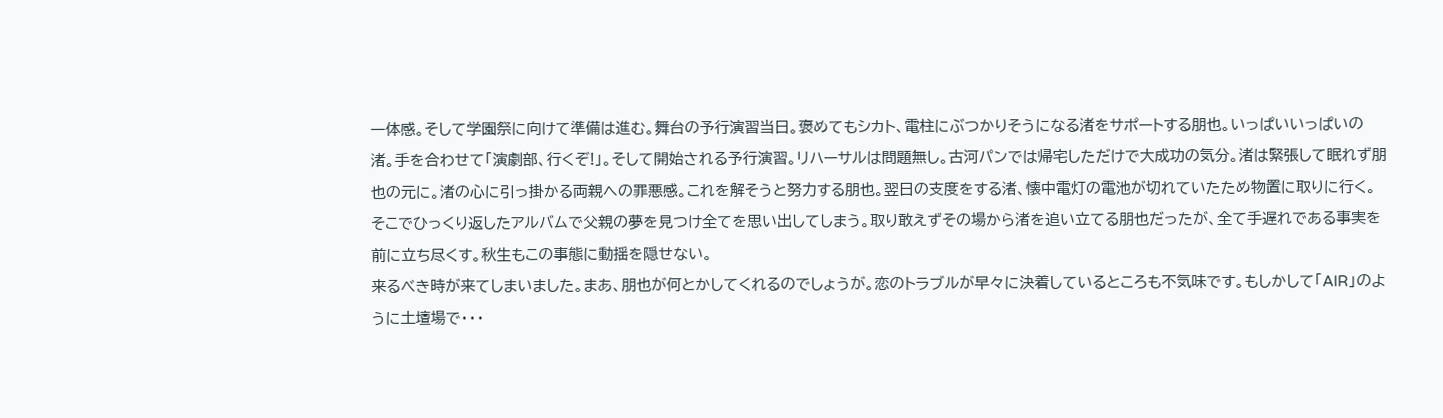一体感。そして学園祭に向けて準備は進む。舞台の予行演習当日。褒めてもシカト、電柱にぶつかりそうになる渚をサポートする朋也。いっぱいいっぱいの渚。手を合わせて「演劇部、行くぞ!」。そして開始される予行演習。リハーサルは問題無し。古河パンでは帰宅しただけで大成功の気分。渚は緊張して眠れず朋也の元に。渚の心に引っ掛かる両親への罪悪感。これを解そうと努力する朋也。翌日の支度をする渚、懐中電灯の電池が切れていたため物置に取りに行く。そこでひっくり返したアルバムで父親の夢を見つけ全てを思い出してしまう。取り敢えずその場から渚を追い立てる朋也だったが、全て手遅れである事実を前に立ち尽くす。秋生もこの事態に動揺を隠せない。
来るべき時が来てしまいました。まあ、朋也が何とかしてくれるのでしょうが。恋のトラブルが早々に決着しているところも不気味です。もしかして「AIR」のように土壇場で・・・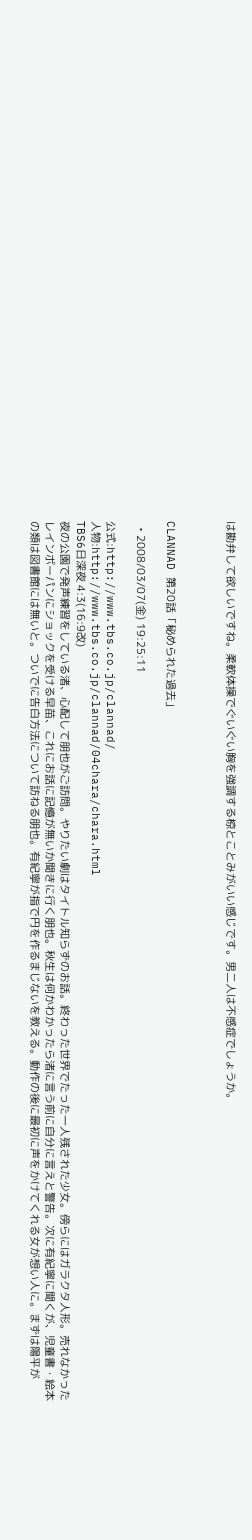は勘弁して欲しいですね。柔軟体操でぐいぐい胸を強調する椋とことみがいい感じです。男二人は不感症でしょうか。



CLANNAD 第20話「秘められた過去」

  • 2008/03/07(金) 19:25:11

公式:http://www.tbs.co.jp/clannad/
人物:http://www.tbs.co.jp/clannad/04chara/chara.html
TBS6日深夜 4:3(16:9改)
夜の公園で発声練習をしている渚、心配して朋也がご訪問。やりたい劇はタイトル知らずのお話。終わった世界でたった一人残された少女。傍らにはガラクタ人形。売れなかったレインボーパンにショックを受ける早苗、これにお話に記憶が無いか聞きに行く朋也。秋生は何かわかったら渚に言う前に自分に言えと警告。次に有紀寧に聞くが、児童書・絵本の類は図書館には無いと。ついでに告白方法について訪ねる朋也。有紀寧が指で円を作るまじないを教える。動作の後に最初に声をかけてくれる女が想い人に。まずは陽平が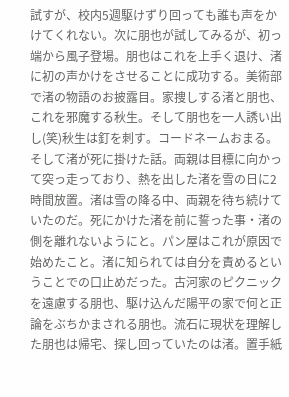試すが、校内5週駆けずり回っても誰も声をかけてくれない。次に朋也が試してみるが、初っ端から風子登場。朋也はこれを上手く退け、渚に初の声かけをさせることに成功する。美術部で渚の物語のお披露目。家捜しする渚と朋也、これを邪魔する秋生。そして朋也を一人誘い出し(笑)秋生は釘を刺す。コードネームおまる。そして渚が死に掛けた話。両親は目標に向かって突っ走っており、熱を出した渚を雪の日に2時間放置。渚は雪の降る中、両親を待ち続けていたのだ。死にかけた渚を前に誓った事・渚の側を離れないようにと。パン屋はこれが原因で始めたこと。渚に知られては自分を責めるということでの口止めだった。古河家のピクニックを遠慮する朋也、駆け込んだ陽平の家で何と正論をぶちかまされる朋也。流石に現状を理解した朋也は帰宅、探し回っていたのは渚。置手紙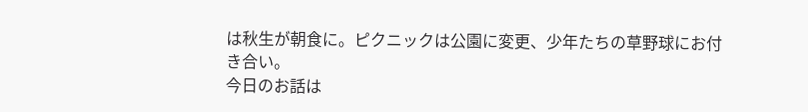は秋生が朝食に。ピクニックは公園に変更、少年たちの草野球にお付き合い。
今日のお話は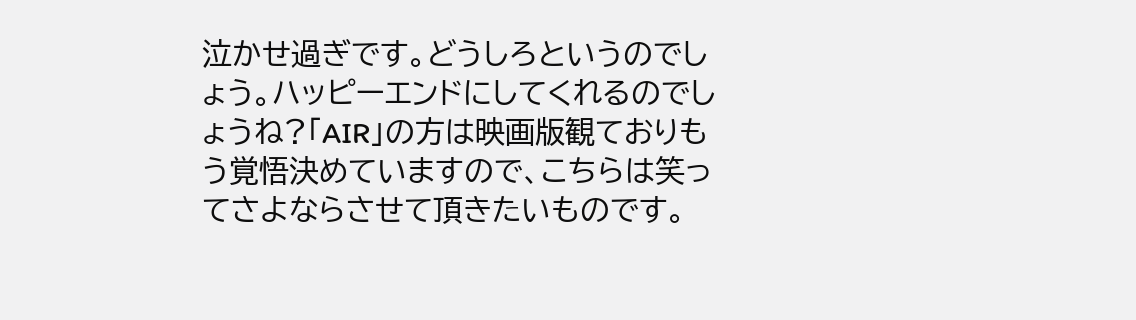泣かせ過ぎです。どうしろというのでしょう。ハッピーエンドにしてくれるのでしょうね?「AIR」の方は映画版観ておりもう覚悟決めていますので、こちらは笑ってさよならさせて頂きたいものです。